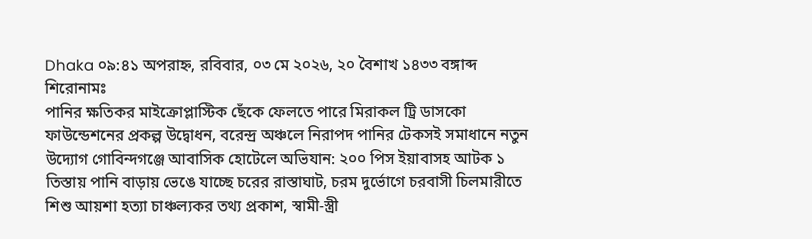Dhaka ০৯:৪১ অপরাহ্ন, রবিবার, ০৩ মে ২০২৬, ২০ বৈশাখ ১৪৩৩ বঙ্গাব্দ
শিরোনামঃ
পানির ক্ষতিকর মাইক্রোপ্লাস্টিক ছেঁকে ফেলতে পারে মিরাকল ট্রি ডাসকো ফাউন্ডেশনের প্রকল্প উদ্বোধন, বরেন্দ্র অঞ্চলে নিরাপদ পানির টেকসই সমাধানে নতুন উদ্যোগ গোবিন্দগঞ্জে আবাসিক হোটেলে অভিযান: ২০০ পিস ইয়াবাসহ আটক ১ তিস্তায় পানি বাড়ায় ভেঙে যাচ্ছে চরের রাস্তাঘাট, চরম দুর্ভোগে চরবাসী চিলমারীতে শিশু আয়শা হত্যা চাঞ্চল্যকর তথ্য প্রকাশ, স্বামী-স্ত্রী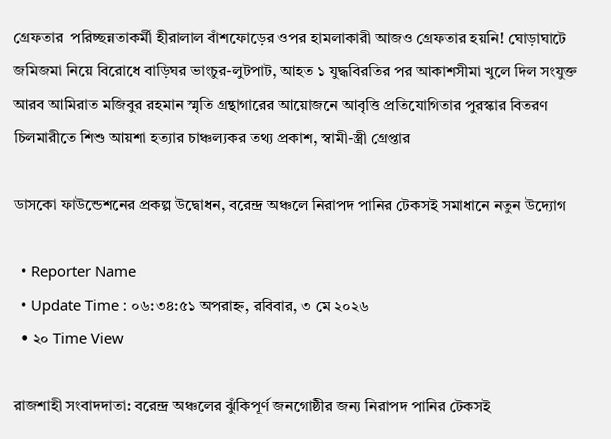গ্রেফতার  পরিচ্ছন্নতাকর্মী হীরালাল বাঁশফোড়ের ওপর হামলাকারী আজও গ্রেফতার হয়নি! ঘোড়াঘাটে জমিজমা নিয়ে বিরোধে বাড়িঘর ভাংচুর-লুটপাট, আহত ১ যুদ্ধবিরতির পর আকাশসীমা খুলে দিল সংযুক্ত আরব আমিরাত মজিবুর রহমান স্মৃতি গ্রন্থাগারের আয়োজনে আবৃত্তি প্রতিযোগিতার পুরস্কার বিতরণ চিলমারীতে শিশু আয়শা হত্যার চাঞ্চল্যকর তথ্য প্রকাশ, স্বামী-স্ত্রী গ্রেপ্তার

ডাসকো ফাউন্ডেশনের প্রকল্প উদ্বোধন, বরেন্দ্র অঞ্চলে নিরাপদ পানির টেকসই সমাধানে নতুন উদ্যোগ

  • Reporter Name
  • Update Time : ০৬:৩৪:৫১ অপরাহ্ন, রবিবার, ৩ মে ২০২৬
  • ২০ Time View

রাজশাহী সংবাদদাতা: বরেন্দ্র অঞ্চলের ঝুঁকিপূর্ণ জনগোষ্ঠীর জন্য নিরাপদ পানির টেকসই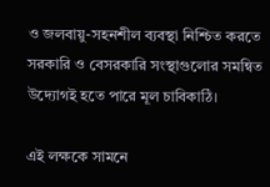ও জলবায়ু-সহনশীল ব্যবস্থা নিশ্চিত করতে সরকারি ও বেসরকারি সংস্থাগুলোর সমন্বিত উদ্যোগই হতে পারে মূল চাবিকাঠি।

এই লক্ষকে সামনে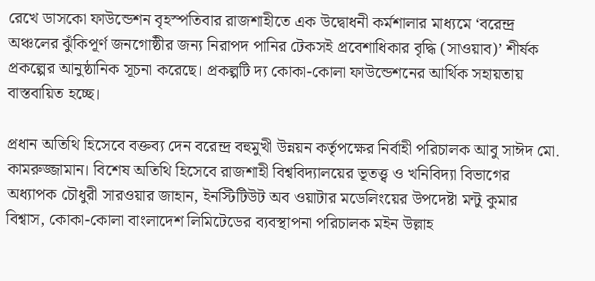রেখে ডাসকো ফাউন্ডেশন বৃহস্পতিবার রাজশাহীতে এক উদ্বোধনী কর্মশালার মাধ্যমে ‘বরেন্দ্র অঞ্চলের ঝুঁকিপূর্ণ জনগোষ্ঠীর জন্য নিরাপদ পানির টেকসই প্রবেশাধিকার বৃদ্ধি (সাওয়াব)’ শীর্ষক প্রকল্পের আনুষ্ঠানিক সূচনা করেছে। প্রকল্পটি দ্য কোকা-কোলা ফাউন্ডেশনের আর্থিক সহায়তায় বাস্তবায়িত হচ্ছে।

প্রধান অতিথি হিসেবে বক্তব্য দেন বরেন্দ্র বহুমুখী উন্নয়ন কর্তৃপক্ষের নির্বাহী পরিচালক আবু সাঈদ মো. কামরুজ্জামান। বিশেষ অতিথি হিসেবে রাজশাহী বিশ্ববিদ্যালয়ের ভূতত্ত্ব ও খনিবিদ্যা বিভাগের অধ্যাপক চৌধুরী সারওয়ার জাহান, ইনস্টিটিউট অব ওয়াটার মডেলিংয়ের উপদেষ্টা মন্টু কুমার বিশ্বাস, কোকা-কোলা বাংলাদেশ লিমিটেডের ব্যবস্থাপনা পরিচালক মইন উল্লাহ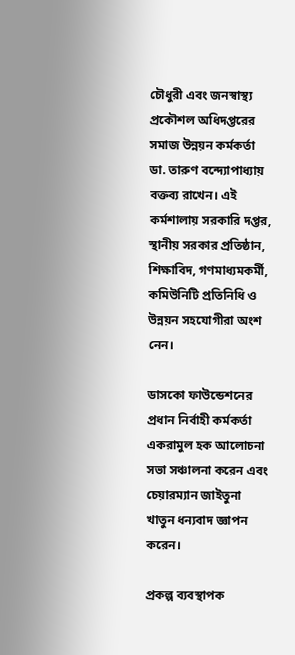চৌধুরী এবং জনস্বাস্থ্য প্রকৌশল অধিদপ্তরের সমাজ উন্নয়ন কর্মকর্তা ডা. তারুণ বন্দ্যোপাধ্যায় বক্তব্য রাখেন। এই কর্মশালায় সরকারি দপ্তর, স্থানীয় সরকার প্রতিষ্ঠান, শিক্ষাবিদ, গণমাধ্যমকর্মী, কমিউনিটি প্রতিনিধি ও উন্নয়ন সহযোগীরা অংশ নেন।

ডাসকো ফাউন্ডেশনের প্রধান নির্বাহী কর্মকর্তা একরামুল হক আলোচনা সভা সঞ্চালনা করেন এবং চেয়ারম্যান জাইতুনা খাতুন ধন্যবাদ জ্ঞাপন করেন।

প্রকল্প ব্যবস্থাপক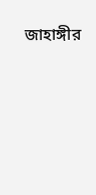জাহাঙ্গীর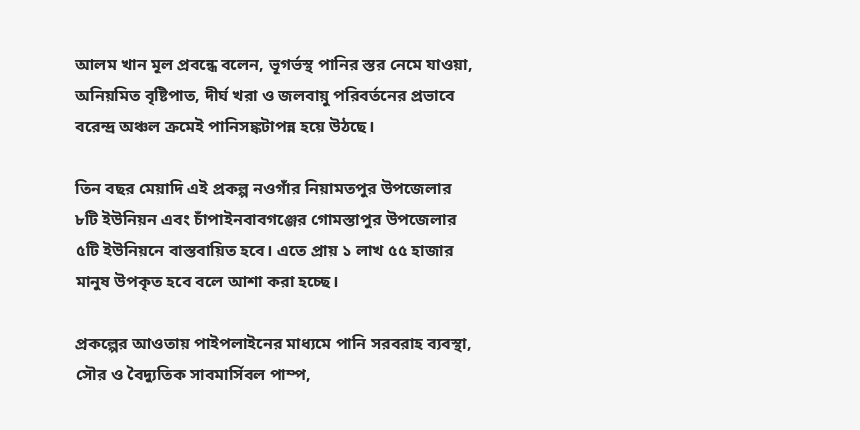আলম খান মূল প্রবন্ধে বলেন, ভূগর্ভস্থ পানির স্তর নেমে যাওয়া, অনিয়মিত বৃষ্টিপাত, দীর্ঘ খরা ও জলবায়ু পরিবর্তনের প্রভাবে বরেন্দ্র অঞ্চল ক্রমেই পানিসঙ্কটাপন্ন হয়ে উঠছে।

তিন বছর মেয়াদি এই প্রকল্প নওগাঁর নিয়ামতপুর উপজেলার ৮টি ইউনিয়ন এবং চাঁপাইনবাবগঞ্জের গোমস্তাপুর উপজেলার ৫টি ইউনিয়নে বাস্তবায়িত হবে। এতে প্রায় ১ লাখ ৫৫ হাজার মানুষ উপকৃত হবে বলে আশা করা হচ্ছে।

প্রকল্পের আওতায় পাইপলাইনের মাধ্যমে পানি সরবরাহ ব্যবস্থা, সৌর ও বৈদ্যুতিক সাবমার্সিবল পাম্প,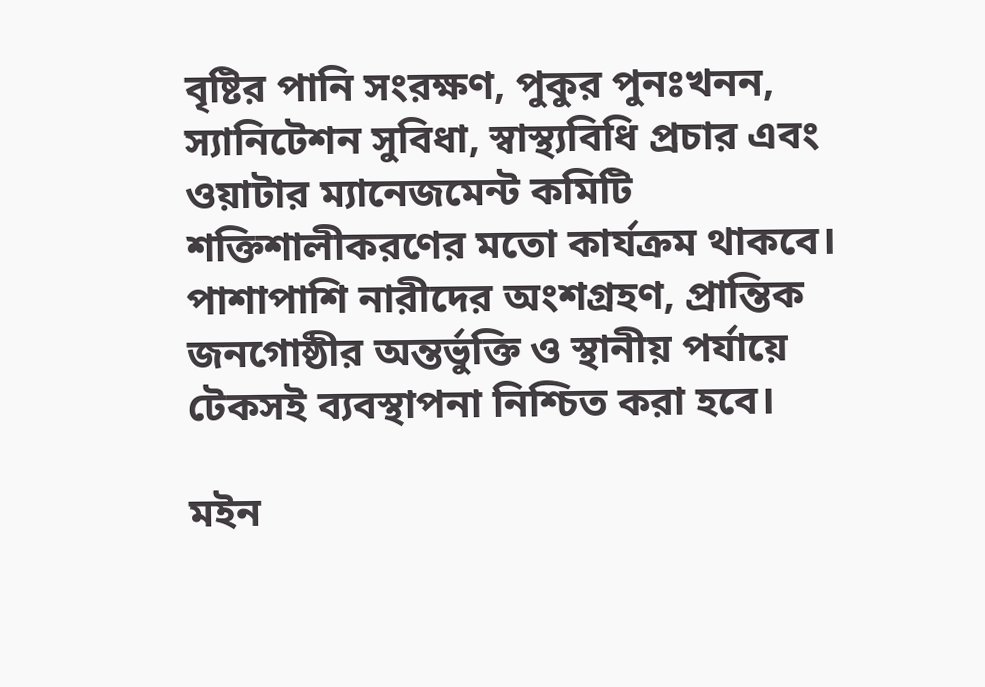বৃষ্টির পানি সংরক্ষণ, পুকুর পুনঃখনন, স্যানিটেশন সুবিধা, স্বাস্থ্যবিধি প্রচার এবং ওয়াটার ম্যানেজমেন্ট কমিটি শক্তিশালীকরণের মতো কার্যক্রম থাকবে। পাশাপাশি নারীদের অংশগ্রহণ, প্রান্তিক জনগোষ্ঠীর অন্তর্ভুক্তি ও স্থানীয় পর্যায়ে টেকসই ব্যবস্থাপনা নিশ্চিত করা হবে।

মইন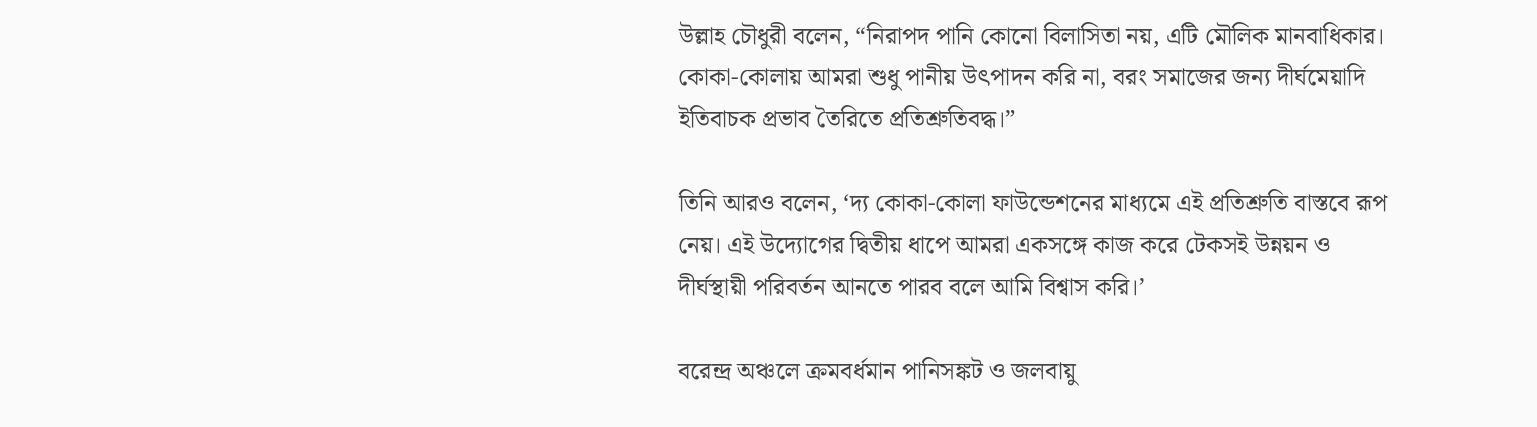উল্লাহ চৌধুরী বলেন, “নিরাপদ পানি কোনো বিলাসিতা নয়, এটি মৌলিক মানবাধিকার। কোকা-কোলায় আমরা শুধু পানীয় উৎপাদন করি না, বরং সমাজের জন্য দীর্ঘমেয়াদি ইতিবাচক প্রভাব তৈরিতে প্রতিশ্রুতিবদ্ধ।”

তিনি আরও বলেন, ‘দ্য কোকা-কোলা ফাউন্ডেশনের মাধ্যমে এই প্রতিশ্রুতি বাস্তবে রূপ নেয়। এই উদ্যোগের দ্বিতীয় ধাপে আমরা একসঙ্গে কাজ করে টেকসই উন্নয়ন ও দীর্ঘস্থায়ী পরিবর্তন আনতে পারব বলে আমি বিশ্বাস করি।’

বরেন্দ্র অঞ্চলে ক্রমবর্ধমান পানিসঙ্কট ও জলবায়ু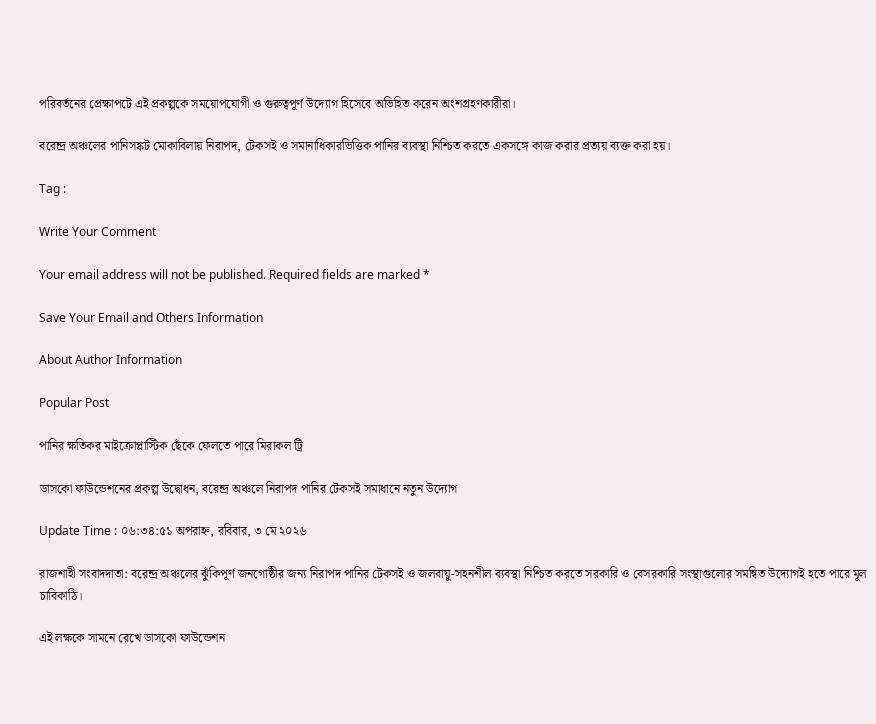পরিবর্তনের প্রেক্ষাপটে এই প্রকল্পকে সময়োপযোগী ও গুরুত্বপূর্ণ উদ্যোগ হিসেবে অভিহিত করেন অংশগ্রহণকারীরা।

বরেন্দ্র অঞ্চলের পানিসঙ্কট মোকাবিলায় নিরাপদ, টেকসই ও সমানাধিকারভিত্তিক পানির ব্যবস্থা নিশ্চিত করতে একসঙ্গে কাজ করার প্রত্যয় ব্যক্ত করা হয়।

Tag :

Write Your Comment

Your email address will not be published. Required fields are marked *

Save Your Email and Others Information

About Author Information

Popular Post

পানির ক্ষতিকর মাইক্রোপ্লাস্টিক ছেঁকে ফেলতে পারে মিরাকল ট্রি

ডাসকো ফাউন্ডেশনের প্রকল্প উদ্বোধন, বরেন্দ্র অঞ্চলে নিরাপদ পানির টেকসই সমাধানে নতুন উদ্যোগ

Update Time : ০৬:৩৪:৫১ অপরাহ্ন, রবিবার, ৩ মে ২০২৬

রাজশাহী সংবাদদাতা: বরেন্দ্র অঞ্চলের ঝুঁকিপূর্ণ জনগোষ্ঠীর জন্য নিরাপদ পানির টেকসই ও জলবায়ু-সহনশীল ব্যবস্থা নিশ্চিত করতে সরকারি ও বেসরকারি সংস্থাগুলোর সমন্বিত উদ্যোগই হতে পারে মূল চাবিকাঠি।

এই লক্ষকে সামনে রেখে ডাসকো ফাউন্ডেশন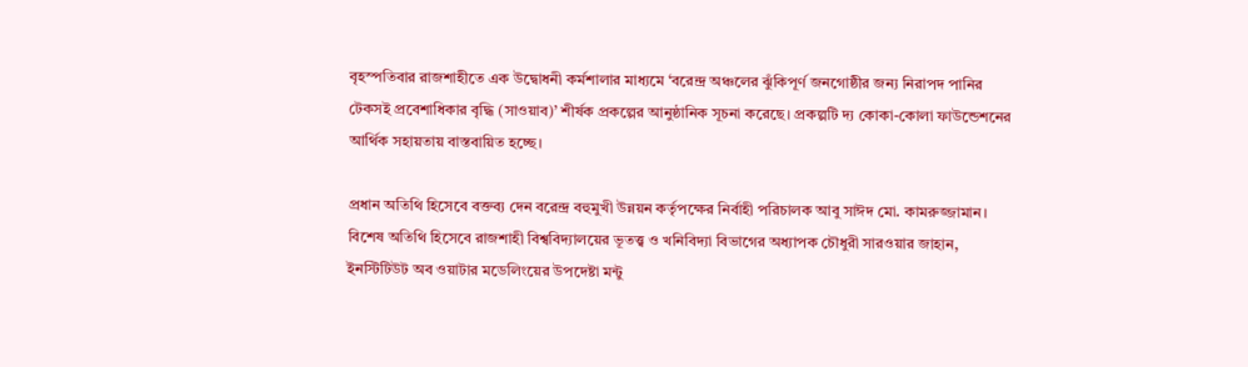বৃহস্পতিবার রাজশাহীতে এক উদ্বোধনী কর্মশালার মাধ্যমে ‘বরেন্দ্র অঞ্চলের ঝুঁকিপূর্ণ জনগোষ্ঠীর জন্য নিরাপদ পানির টেকসই প্রবেশাধিকার বৃদ্ধি (সাওয়াব)’ শীর্ষক প্রকল্পের আনুষ্ঠানিক সূচনা করেছে। প্রকল্পটি দ্য কোকা-কোলা ফাউন্ডেশনের আর্থিক সহায়তায় বাস্তবায়িত হচ্ছে।

প্রধান অতিথি হিসেবে বক্তব্য দেন বরেন্দ্র বহুমুখী উন্নয়ন কর্তৃপক্ষের নির্বাহী পরিচালক আবু সাঈদ মো. কামরুজ্জামান। বিশেষ অতিথি হিসেবে রাজশাহী বিশ্ববিদ্যালয়ের ভূতত্ত্ব ও খনিবিদ্যা বিভাগের অধ্যাপক চৌধুরী সারওয়ার জাহান, ইনস্টিটিউট অব ওয়াটার মডেলিংয়ের উপদেষ্টা মন্টু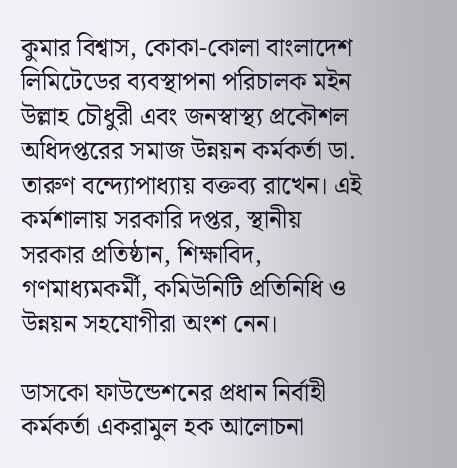কুমার বিশ্বাস, কোকা-কোলা বাংলাদেশ লিমিটেডের ব্যবস্থাপনা পরিচালক মইন উল্লাহ চৌধুরী এবং জনস্বাস্থ্য প্রকৌশল অধিদপ্তরের সমাজ উন্নয়ন কর্মকর্তা ডা. তারুণ বন্দ্যোপাধ্যায় বক্তব্য রাখেন। এই কর্মশালায় সরকারি দপ্তর, স্থানীয় সরকার প্রতিষ্ঠান, শিক্ষাবিদ, গণমাধ্যমকর্মী, কমিউনিটি প্রতিনিধি ও উন্নয়ন সহযোগীরা অংশ নেন।

ডাসকো ফাউন্ডেশনের প্রধান নির্বাহী কর্মকর্তা একরামুল হক আলোচনা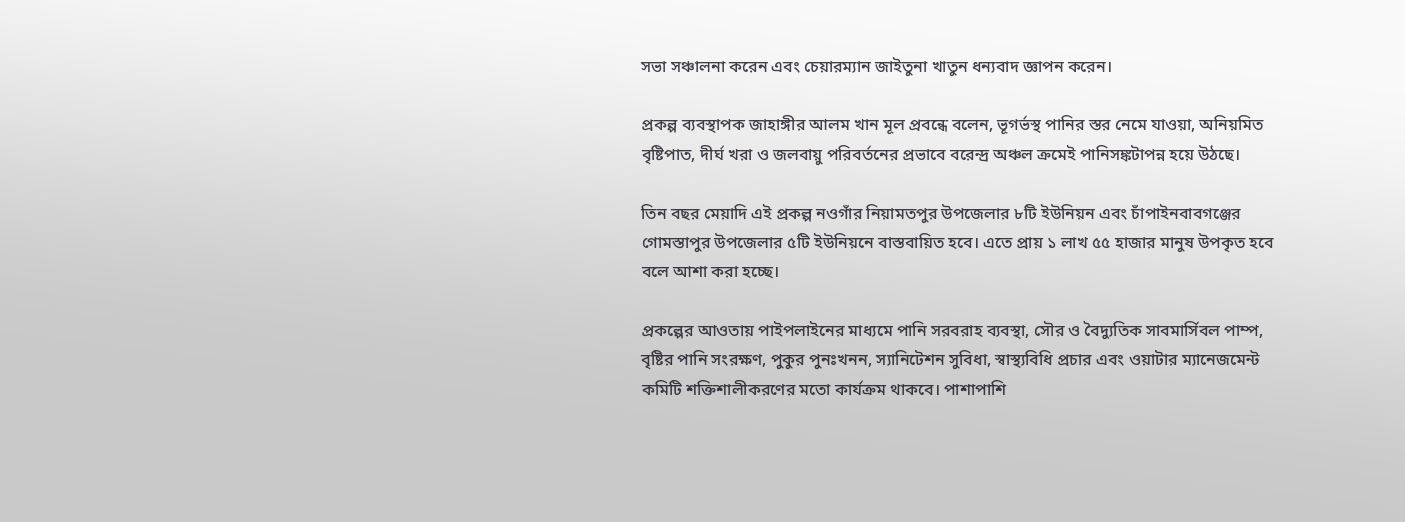সভা সঞ্চালনা করেন এবং চেয়ারম্যান জাইতুনা খাতুন ধন্যবাদ জ্ঞাপন করেন।

প্রকল্প ব্যবস্থাপক জাহাঙ্গীর আলম খান মূল প্রবন্ধে বলেন, ভূগর্ভস্থ পানির স্তর নেমে যাওয়া, অনিয়মিত বৃষ্টিপাত, দীর্ঘ খরা ও জলবায়ু পরিবর্তনের প্রভাবে বরেন্দ্র অঞ্চল ক্রমেই পানিসঙ্কটাপন্ন হয়ে উঠছে।

তিন বছর মেয়াদি এই প্রকল্প নওগাঁর নিয়ামতপুর উপজেলার ৮টি ইউনিয়ন এবং চাঁপাইনবাবগঞ্জের গোমস্তাপুর উপজেলার ৫টি ইউনিয়নে বাস্তবায়িত হবে। এতে প্রায় ১ লাখ ৫৫ হাজার মানুষ উপকৃত হবে বলে আশা করা হচ্ছে।

প্রকল্পের আওতায় পাইপলাইনের মাধ্যমে পানি সরবরাহ ব্যবস্থা, সৌর ও বৈদ্যুতিক সাবমার্সিবল পাম্প, বৃষ্টির পানি সংরক্ষণ, পুকুর পুনঃখনন, স্যানিটেশন সুবিধা, স্বাস্থ্যবিধি প্রচার এবং ওয়াটার ম্যানেজমেন্ট কমিটি শক্তিশালীকরণের মতো কার্যক্রম থাকবে। পাশাপাশি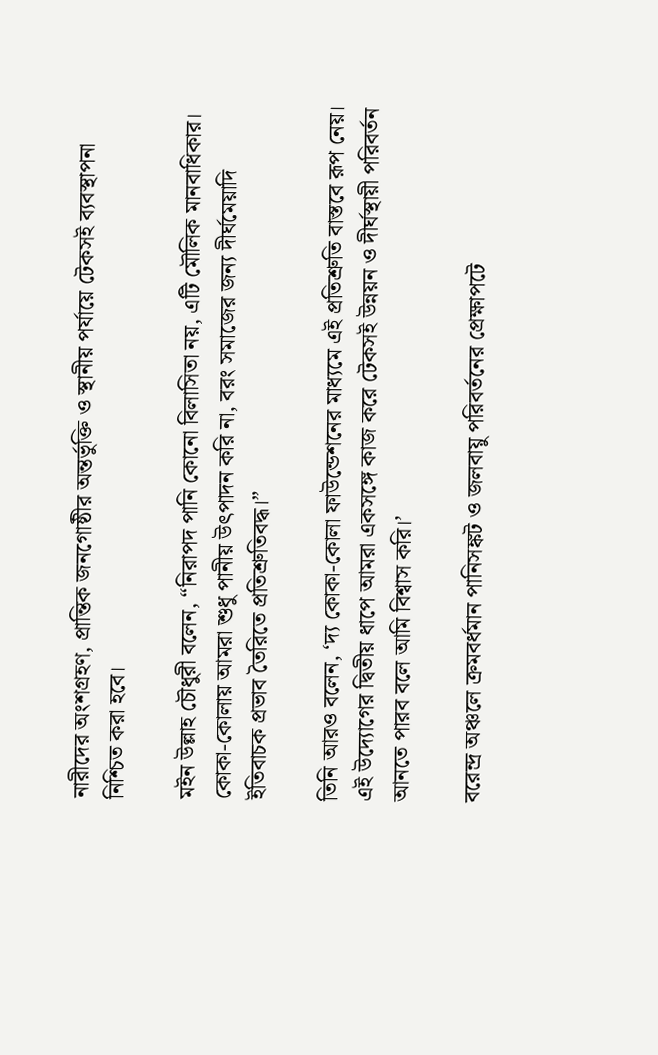নারীদের অংশগ্রহণ, প্রান্তিক জনগোষ্ঠীর অন্তর্ভুক্তি ও স্থানীয় পর্যায়ে টেকসই ব্যবস্থাপনা নিশ্চিত করা হবে।

মইন উল্লাহ চৌধুরী বলেন, “নিরাপদ পানি কোনো বিলাসিতা নয়, এটি মৌলিক মানবাধিকার। কোকা-কোলায় আমরা শুধু পানীয় উৎপাদন করি না, বরং সমাজের জন্য দীর্ঘমেয়াদি ইতিবাচক প্রভাব তৈরিতে প্রতিশ্রুতিবদ্ধ।”

তিনি আরও বলেন, ‘দ্য কোকা-কোলা ফাউন্ডেশনের মাধ্যমে এই প্রতিশ্রুতি বাস্তবে রূপ নেয়। এই উদ্যোগের দ্বিতীয় ধাপে আমরা একসঙ্গে কাজ করে টেকসই উন্নয়ন ও দীর্ঘস্থায়ী পরিবর্তন আনতে পারব বলে আমি বিশ্বাস করি।’

বরেন্দ্র অঞ্চলে ক্রমবর্ধমান পানিসঙ্কট ও জলবায়ু পরিবর্তনের প্রেক্ষাপটে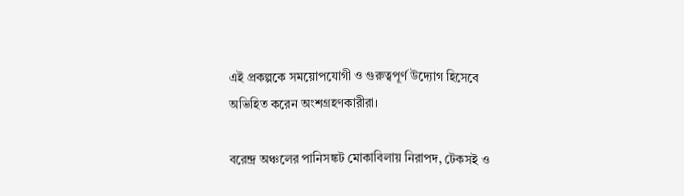এই প্রকল্পকে সময়োপযোগী ও গুরুত্বপূর্ণ উদ্যোগ হিসেবে অভিহিত করেন অংশগ্রহণকারীরা।

বরেন্দ্র অঞ্চলের পানিসঙ্কট মোকাবিলায় নিরাপদ, টেকসই ও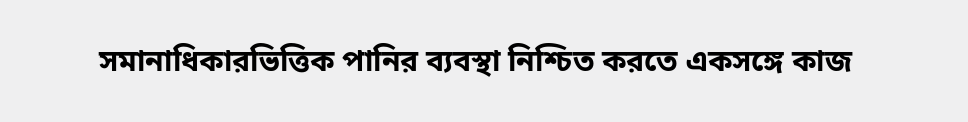সমানাধিকারভিত্তিক পানির ব্যবস্থা নিশ্চিত করতে একসঙ্গে কাজ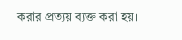করার প্রত্যয় ব্যক্ত করা হয়।